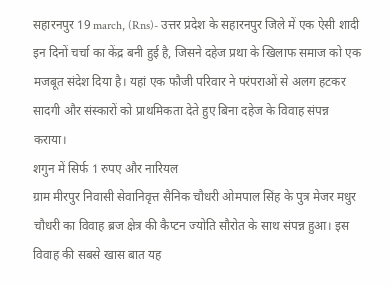सहारनपुर 19 march, (Rns)- उत्तर प्रदेश के सहारनपुर जिले में एक ऐसी शादी इन दिनों चर्चा का केंद्र बनी हुई है, जिसने दहेज प्रथा के खिलाफ समाज को एक मजबूत संदेश दिया है। यहां एक फौजी परिवार ने परंपराओं से अलग हटकर सादगी और संस्कारों को प्राथमिकता देते हुए बिना दहेज के विवाह संपन्न कराया।
शगुन में सिर्फ 1 रुपए और नारियल
ग्राम मीरपुर निवासी सेवानिवृत्त सैनिक चौधरी ओमपाल सिंह के पुत्र मेजर मधुर चौधरी का विवाह ब्रज क्षेत्र की कैप्टन ज्योति सौरोत के साथ संपन्न हुआ। इस विवाह की सबसे खास बात यह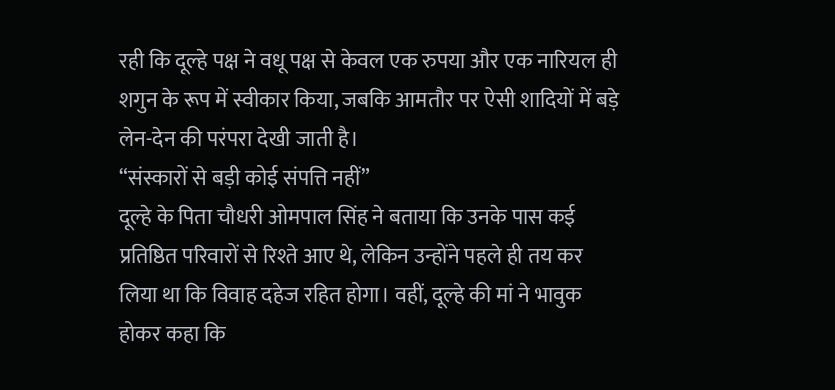रही कि दूल्हे पक्ष ने वधू पक्ष से केवल एक रुपया और एक नारियल ही शगुन के रूप में स्वीकार किया, जबकि आमतौर पर ऐसी शादियों में बड़े लेन-देन की परंपरा देखी जाती है।
“संस्कारों से बड़ी कोई संपत्ति नहीं”
दूल्हे के पिता चौधरी ओमपाल सिंह ने बताया कि उनके पास कई प्रतिष्ठित परिवारों से रिश्ते आए थे, लेकिन उन्होंने पहले ही तय कर लिया था कि विवाह दहेज रहित होगा। वहीं, दूल्हे की मां ने भावुक होकर कहा कि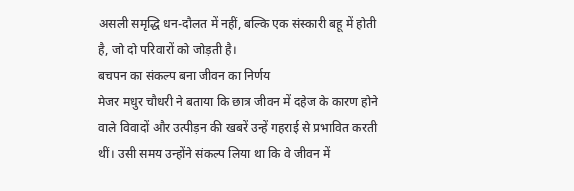असली समृद्धि धन-दौलत में नहीं, बल्कि एक संस्कारी बहू में होती है, जो दो परिवारों को जोड़ती है।
बचपन का संकल्प बना जीवन का निर्णय
मेजर मधुर चौधरी ने बताया कि छात्र जीवन में दहेज के कारण होने वाले विवादों और उत्पीड़न की खबरें उन्हें गहराई से प्रभावित करती थीं। उसी समय उन्होंने संकल्प लिया था कि वे जीवन में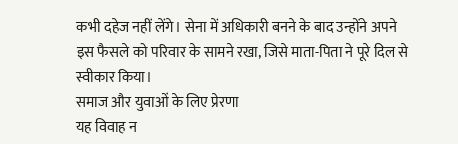कभी दहेज नहीं लेंगे। सेना में अधिकारी बनने के बाद उन्होंने अपने इस फैसले को परिवार के सामने रखा, जिसे माता-पिता ने पूरे दिल से स्वीकार किया।
समाज और युवाओं के लिए प्रेरणा
यह विवाह न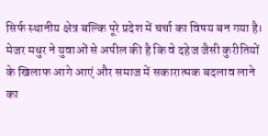सिर्फ स्थानीय क्षेत्र बल्कि पूरे प्रदेश में चर्चा का विषय बन गया है। मेजर मधुर ने युवाओं से अपील की है कि वे दहेज जैसी कुरीतियों के खिलाफ आगे आएं और समाज में सकारात्मक बदलाव लाने का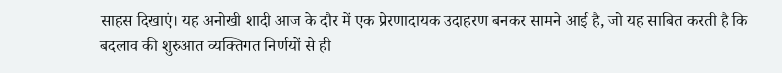साहस दिखाएं। यह अनोखी शादी आज के दौर में एक प्रेरणादायक उदाहरण बनकर सामने आई है, जो यह साबित करती है कि बदलाव की शुरुआत व्यक्तिगत निर्णयों से ही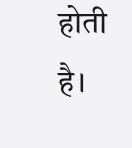होती है।